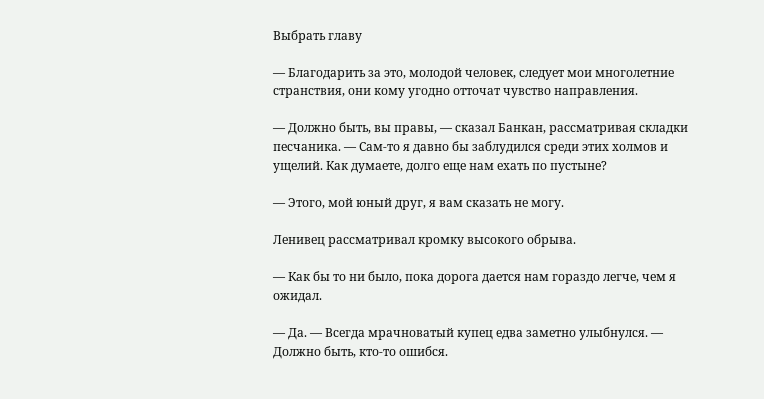Выбрать главу

— Благодарить за это, молодой человек, следует мои многолетние странствия, они кому угодно отточат чувство направления.

— Должно быть, вы правы, — сказал Банкан, рассматривая складки песчаника. — Сам-то я давно бы заблудился среди этих холмов и ущелий. Как думаете, долго еще нам ехать по пустыне?

— Этого, мой юный друг, я вам сказать не могу.

Ленивец рассматривал кромку высокого обрыва.

— Как бы то ни было, пока дорога дается нам гораздо легче, чем я ожидал.

— Да. — Всегда мрачноватый купец едва заметно улыбнулся. — Должно быть, кто-то ошибся.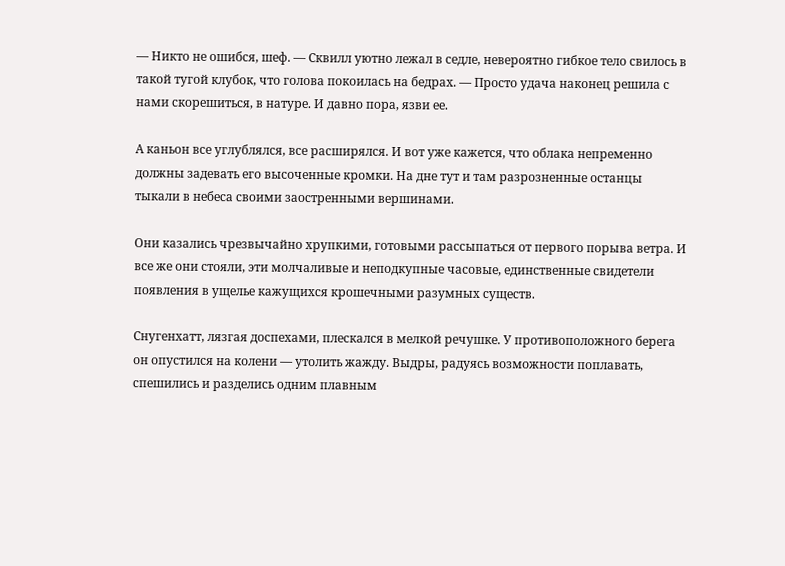— Никто не ошибся, шеф. — Сквилл уютно лежал в седле, невероятно гибкое тело свилось в такой тугой клубок, что голова покоилась на бедрах. — Просто удача наконец решила с нами скорешиться, в натуре. И давно пора, язви ее.

А каньон все углублялся, все расширялся. И вот уже кажется, что облака непременно должны задевать его высоченные кромки. На дне тут и там разрозненные останцы тыкали в небеса своими заостренными вершинами.

Они казались чрезвычайно хрупкими, готовыми рассыпаться от первого порыва ветра. И все же они стояли, эти молчаливые и неподкупные часовые, единственные свидетели появления в ущелье кажущихся крошечными разумных существ.

Снугенхатт, лязгая доспехами, плескался в мелкой речушке. У противоположного берега он опустился на колени — утолить жажду. Выдры, радуясь возможности поплавать, спешились и разделись одним плавным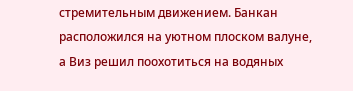стремительным движением. Банкан расположился на уютном плоском валуне, а Виз решил поохотиться на водяных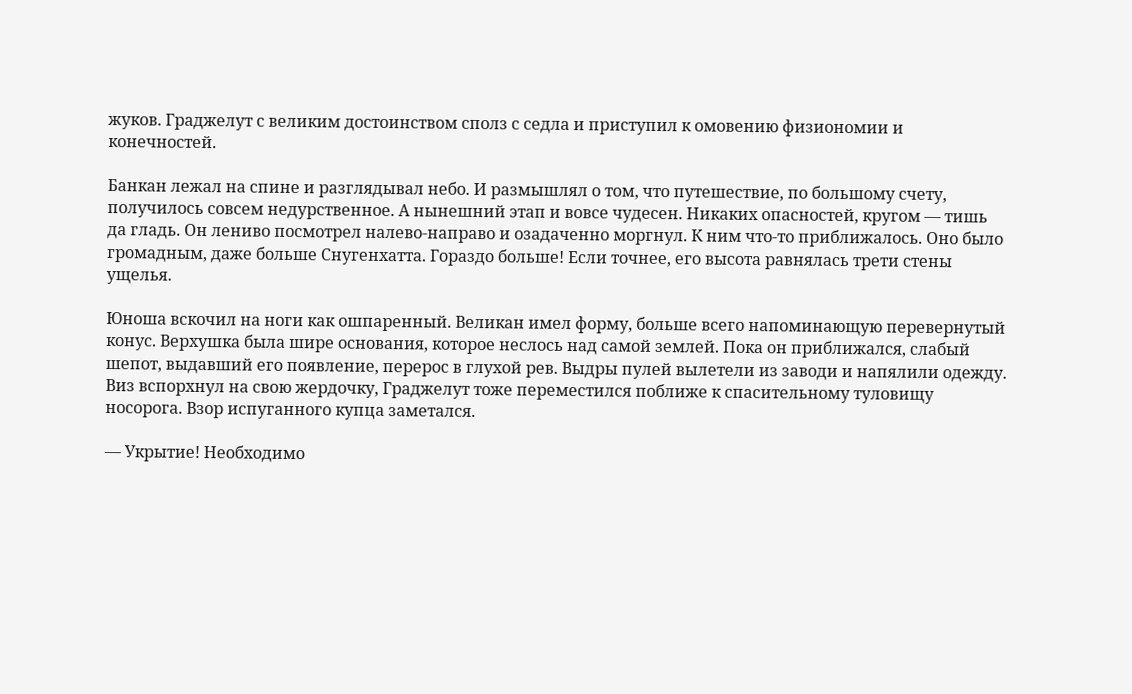жуков. Граджелут с великим достоинством сполз с седла и приступил к омовению физиономии и конечностей.

Банкан лежал на спине и разглядывал небо. И размышлял о том, что путешествие, по большому счету, получилось совсем недурственное. А нынешний этап и вовсе чудесен. Никаких опасностей, кругом — тишь да гладь. Он лениво посмотрел налево-направо и озадаченно моргнул. К ним что-то приближалось. Оно было громадным, даже больше Снугенхатта. Гораздо больше! Если точнее, его высота равнялась трети стены ущелья.

Юноша вскочил на ноги как ошпаренный. Великан имел форму, больше всего напоминающую перевернутый конус. Верхушка была шире основания, которое неслось над самой землей. Пока он приближался, слабый шепот, выдавший его появление, перерос в глухой рев. Выдры пулей вылетели из заводи и напялили одежду. Виз вспорхнул на свою жердочку, Граджелут тоже переместился поближе к спасительному туловищу носорога. Взор испуганного купца заметался.

— Укрытие! Необходимо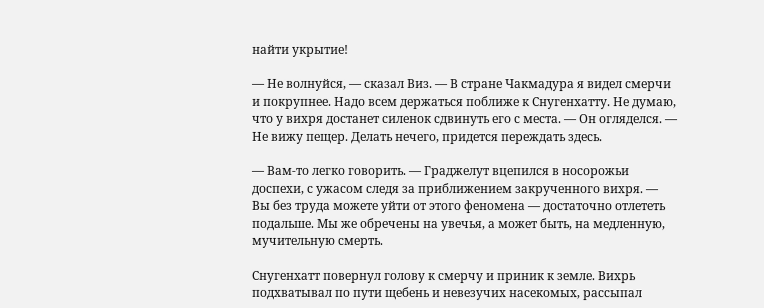найти укрытие!

— Не волнуйся, — сказал Виз. — В стране Чакмадура я видел смерчи и покрупнее. Надо всем держаться поближе к Снугенхатту. Не думаю, что у вихря достанет силенок сдвинуть его с места. — Он огляделся. — Не вижу пещер. Делать нечего, придется переждать здесь.

— Вам-то легко говорить. — Граджелут вцепился в носорожьи доспехи, с ужасом следя за приближением закрученного вихря. — Вы без труда можете уйти от этого феномена — достаточно отлететь подальше. Мы же обречены на увечья, а может быть, на медленную, мучительную смерть.

Снугенхатт повернул голову к смерчу и приник к земле. Вихрь подхватывал по пути щебень и невезучих насекомых, рассыпал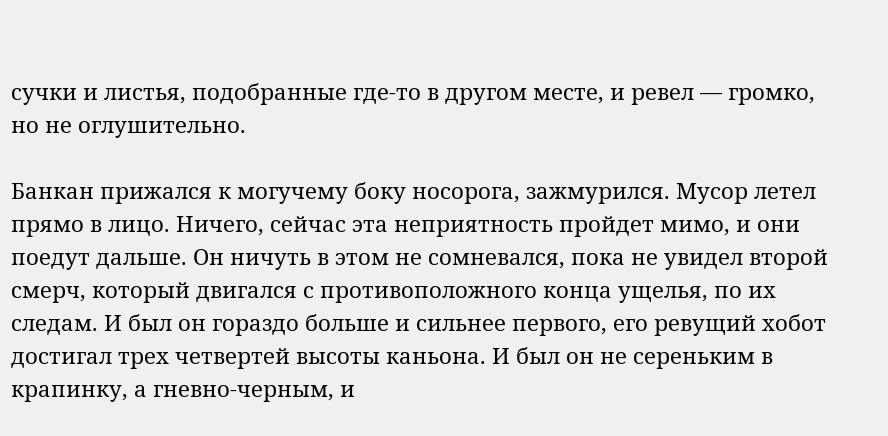сучки и листья, подобранные где-то в другом месте, и ревел — громко, но не оглушительно.

Банкан прижался к могучему боку носорога, зажмурился. Мусор летел прямо в лицо. Ничего, сейчас эта неприятность пройдет мимо, и они поедут дальше. Он ничуть в этом не сомневался, пока не увидел второй смерч, который двигался с противоположного конца ущелья, по их следам. И был он гораздо больше и сильнее первого, его ревущий хобот достигал трех четвертей высоты каньона. И был он не сереньким в крапинку, а гневно-черным, и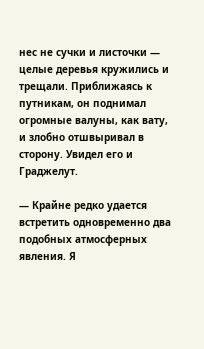нес не сучки и листочки — целые деревья кружились и трещали. Приближаясь к путникам, он поднимал огромные валуны, как вату, и злобно отшвыривал в сторону. Увидел его и Граджелут.

— Крайне редко удается встретить одновременно два подобных атмосферных явления. Я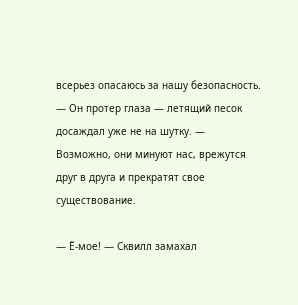всерьез опасаюсь за нашу безопасность. — Он протер глаза — летящий песок досаждал уже не на шутку. — Возможно, они минуют нас, врежутся друг в друга и прекратят свое существование.

— Ё-мое! — Сквилл замахал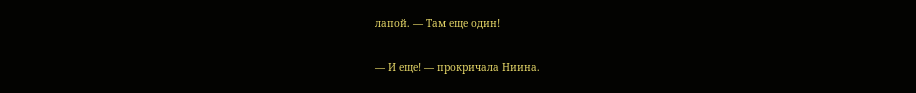лапой. — Там еще один!

— И еще! — прокричала Ниина.